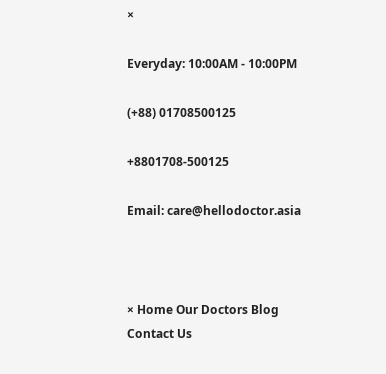×

Everyday: 10:00AM - 10:00PM

(+88) 01708500125

+8801708-500125

Email: care@hellodoctor.asia



× Home Our Doctors Blog Contact Us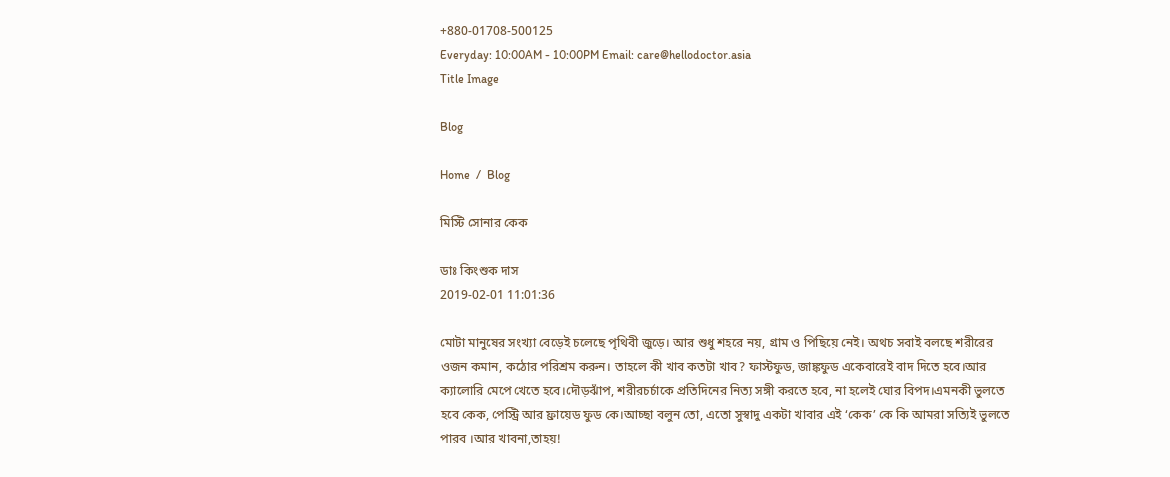+880-01708-500125
Everyday: 10:00AM - 10:00PM Email: care@hellodoctor.asia
Title Image

Blog

Home  /  Blog

মিস্টি সোনার কেক

ডাঃ কিংশুক দাস
2019-02-01 11:01:36

মোটা মানুষের সংখ্যা বেড়েই চলেছে পৃথিবী জুড়ে। আর শুধু শহরে নয়, গ্রাম ও পিছিয়ে নেই। অথচ সবাই বলছে শরীরের ওজন কমান, কঠোর পরিশ্রম করুন। তাহলে কী খাব কতটা খাব? ফাস্টফুড, জাঙ্কফুড একেবারেই বাদ দিতে হবে।আর ক্যালোরি মেপে খেতে হবে।দৌড়ঝাঁপ, শরীরচর্চাকে প্রতিদিনের নিত্য সঙ্গী করতে হবে, না হলেই ঘোর বিপদ।এমনকী ভুলতে হবে কেক, পেস্ট্রি আর ফ্রায়েড ফুড কে।আচ্ছা বলুন তো, এতো সুস্বাদু একটা খাবার এই ‘কেক’ কে কি আমরা সত্যিই ভুলতে পারব ।আর খাবনা,তাহয়!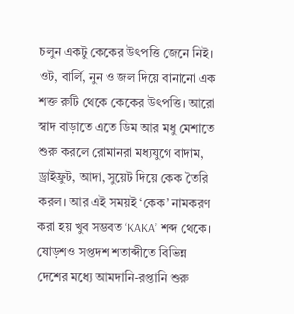চলুন একটু কেকের উৎপত্তি জেনে নিই। ওট, বার্লি, নুন ও জল দিয়ে বানানো এক শক্ত রুটি থেকে কেকের উৎপত্তি। আরো স্বাদ বাড়াতে এতে ডিম আর মধু মেশাতে শুরু করলে রোমানরা মধ্যযুগে বাদাম, ড্রাইফ্রুট, আদা, সুয়েট দিয়ে কেক তৈরি করল। আর এই সময়ই ‘কেক’ নামকরণ করা হয় খুব সম্ভবত ‘KAKA’ শব্দ থেকে। ষোড়শও সপ্তদশ শতাব্দীতে বিভিন্ন দেশের মধ্যে আমদানি-রপ্তানি শুরু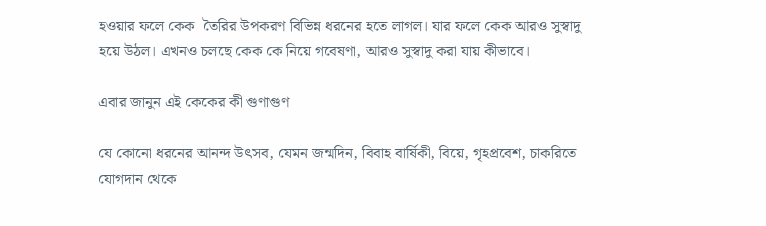হওয়ার ফলে কেক  তৈরির উপকরণ বিভিন্ন ধরনের হতে লাগল। যার ফলে কেক আরও সুস্বাদু হয়ে উঠল। এখনও চলছে কেক কে নিয়ে গবেষণা, আরও সুস্বাদু করা যায় কীভাবে।

এবার জানুন এই কেকের কী গুণাগুণ

যে কোনো ধরনের আনন্দ উৎসব, যেমন জন্মদিন, বিবাহ বার্ষিকী, বিয়ে, গৃহপ্রবেশ, চাকরিতে যোগদান থেকে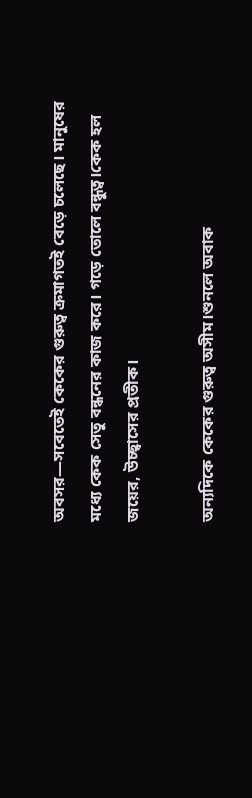অবসর—সবেতেই কেকের গুরুত্ব ক্রমাগতই বেড়ে চলেছে। মানুষের মধ্যে কেক সেতু বন্ধনের কাজ করে। গড়ে তোলে বন্ধুত্ব।কেক হল জয়ের, উচ্ছ্বাসের প্রতীক।

অন্যদিকে কেকের গুরুত্ব অসীম।শুনলে অবাক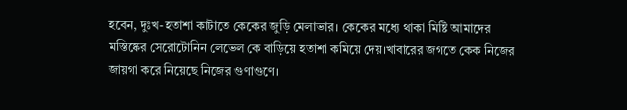হবেন, দুঃখ-হতাশা কাটাতে কেকের জুড়ি মেলাভার। কেকের মধ্যে থাকা মিষ্টি আমাদের মস্তিষ্কের সেরোটোনিন লেভেল কে বাড়িয়ে হতাশা কমিয়ে দেয়।খাবারের জগতে কেক নিজের জায়গা করে নিয়েছে নিজের গুণাগুণে।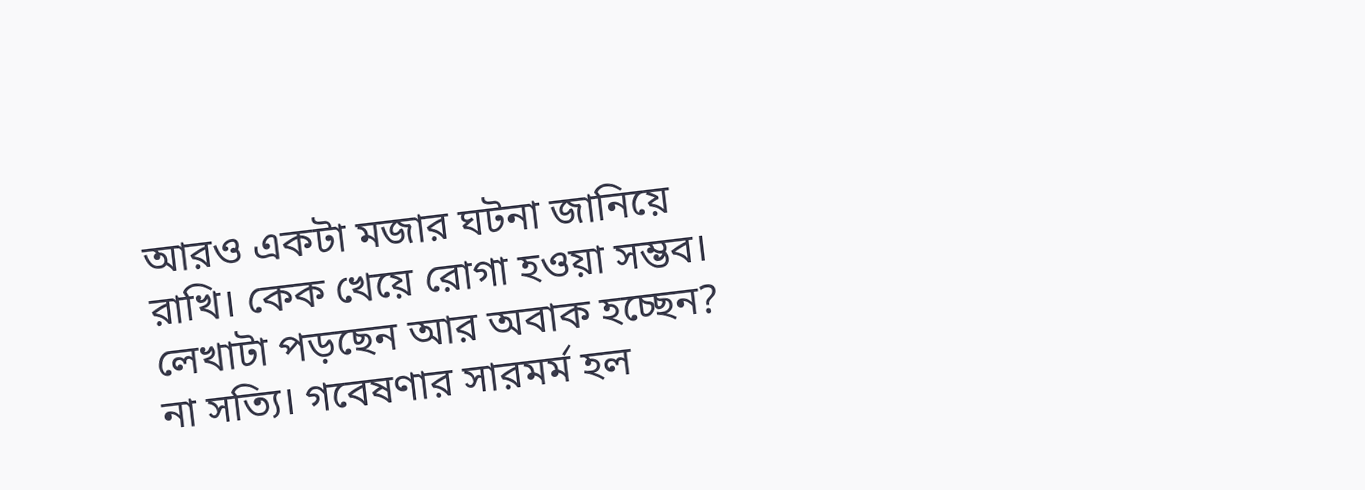আরও একটা মজার ঘটনা জানিয়ে রাখি। কেক খেয়ে রোগা হওয়া সম্ভব। লেখাটা পড়ছেন আর অবাক হচ্ছেন? না সত্যি। গবেষণার সারমর্ম হল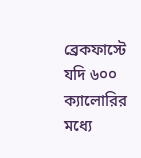ব্রেকফাস্টে যদি ৬০০ ক্যালোরির মধ্যে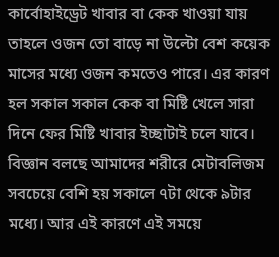কার্বোহাইড্রেট খাবার বা কেক খাওয়া যায় তাহলে ওজন তো বাড়ে না উল্টো বেশ কয়েক মাসের মধ্যে ওজন কমতেও পারে। এর কারণ হল সকাল সকাল কেক বা মিষ্টি খেলে সারা দিনে ফের মিষ্টি খাবার ইচ্ছাটাই চলে যাবে। বিজ্ঞান বলছে আমাদের শরীরে মেটাবলিজম সবচেয়ে বেশি হয় সকালে ৭টা থেকে ৯টার মধ্যে। আর এই কারণে এই সময়ে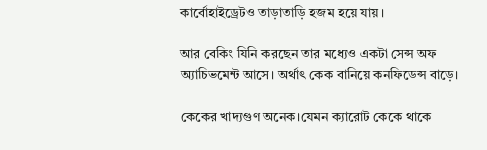কার্বোহাইড্রেটও তাড়াতাড়ি হজম হয়ে যায়।

আর বেকিং যিনি করছেন তার মধ্যেও একটা সেন্স অফ অ্যাচিভমেন্ট আসে। অর্থাৎ কেক বানিয়ে কনফিডেন্স বাড়ে।

কেকের খাদ্যগুণ অনেক।যেমন ক্যারোট কেকে থাকে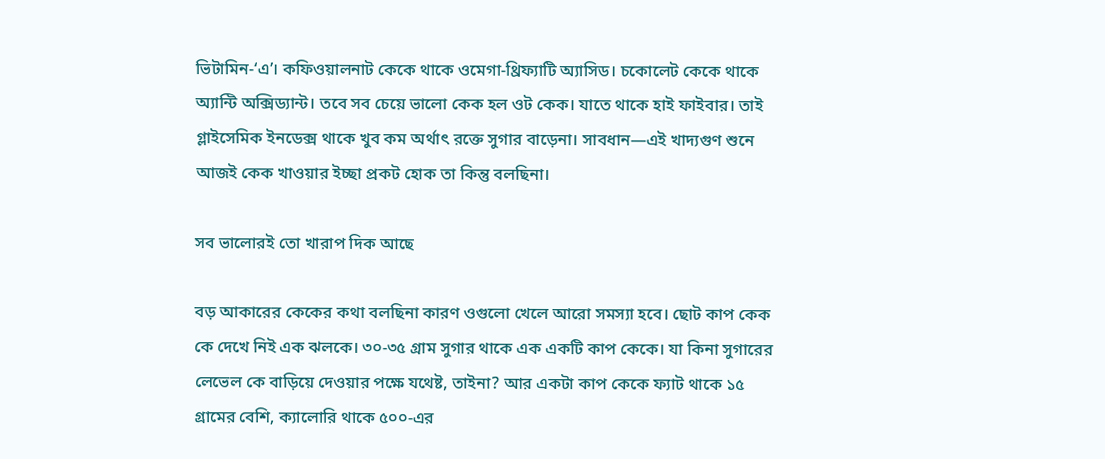ভিটামিন-‘এ’। কফিওয়ালনাট কেকে থাকে ওমেগা-থ্রিফ্যাটি অ্যাসিড। চকোলেট কেকে থাকে অ্যান্টি অক্সিড্যান্ট। তবে সব চেয়ে ভালো কেক হল ওট কেক। যাতে থাকে হাই ফাইবার। তাই গ্লাইসেমিক ইনডেক্স থাকে খুব কম অর্থাৎ রক্তে সুগার বাড়েনা। সাবধান—এই খাদ্যগুণ শুনে আজই কেক খাওয়ার ইচ্ছা প্রকট হোক তা কিন্তু বলছিনা।

সব ভালোরই তো খারাপ দিক আছে

বড় আকারের কেকের কথা বলছিনা কারণ ওগুলো খেলে আরো সমস্যা হবে। ছোট কাপ কেক কে দেখে নিই এক ঝলকে। ৩০-৩৫ গ্রাম সুগার থাকে এক একটি কাপ কেকে। যা কিনা সুগারের লেভেল কে বাড়িয়ে দেওয়ার পক্ষে যথেষ্ট, তাইনা? আর একটা কাপ কেকে ফ্যাট থাকে ১৫ গ্রামের বেশি, ক্যালোরি থাকে ৫০০-এর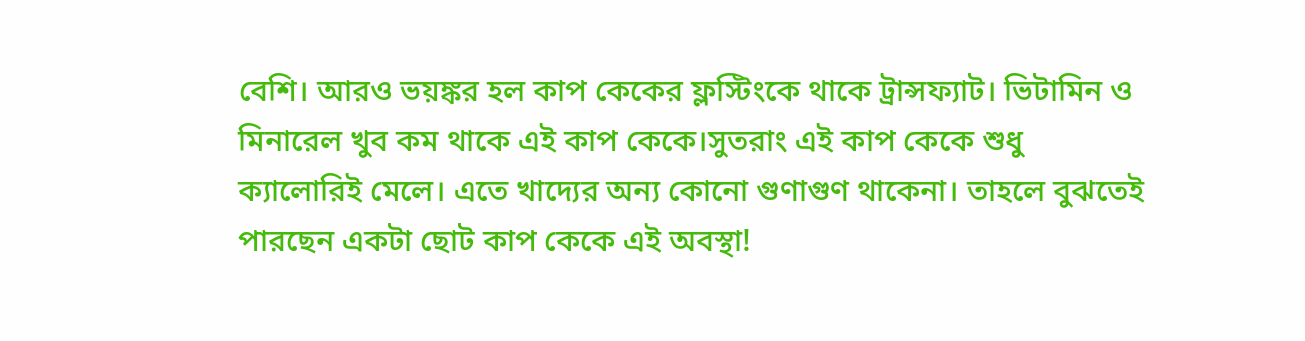বেশি। আরও ভয়ঙ্কর হল কাপ কেকের ফ্লস্টিংকে থাকে ট্রান্সফ্যাট। ভিটামিন ও মিনারেল খুব কম থাকে এই কাপ কেকে।সুতরাং এই কাপ কেকে শুধু ক্যালোরিই মেলে। এতে খাদ্যের অন্য কোনো গুণাগুণ থাকেনা। তাহলে বুঝতেই পারছেন একটা ছোট কাপ কেকে এই অবস্থা!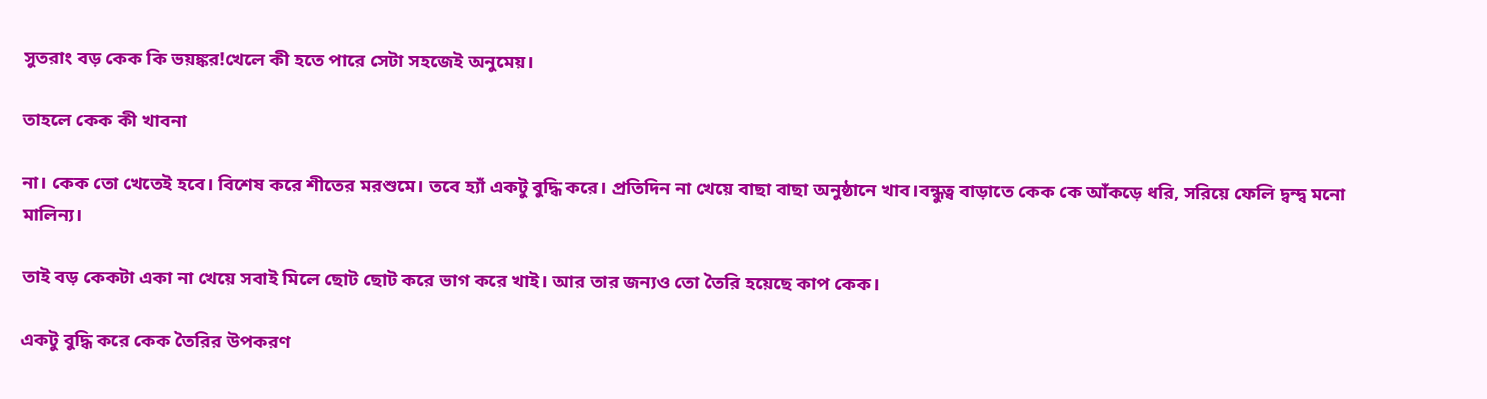সুতরাং বড় কেক কি ভয়ঙ্কর!খেলে কী হতে পারে সেটা সহজেই অনুমেয়।

তাহলে কেক কী খাবনা

না। কেক তো খেতেই হবে। বিশেষ করে শীতের মরশুমে। তবে হ্যাঁ একটু বুদ্ধি করে। প্রতিদিন না খেয়ে বাছা বাছা অনুষ্ঠানে খাব।বন্ধুত্ব বাড়াতে কেক কে আঁকড়ে ধরি, সরিয়ে ফেলি দ্বন্দ্ব মনো মালিন্য।

তাই বড় কেকটা একা না খেয়ে সবাই মিলে ছোট ছোট করে ভাগ করে খাই। আর তার জন্যও তো তৈরি হয়েছে কাপ কেক।

একটু বুদ্ধি করে কেক তৈরির উপকরণ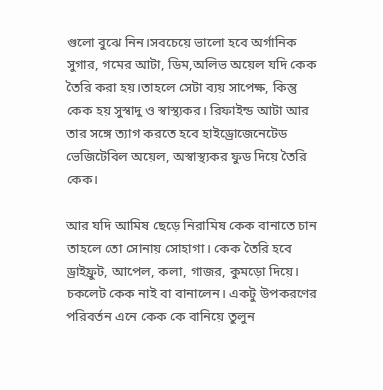গুলো বুঝে নিন।সবচেয়ে ভালো হবে অর্গানিক সুগার, গমের আটা, ডিম,অলিভ অয়েল যদি কেক তৈরি করা হয়।তাহলে সেটা ব্যয় সাপেক্ষ, কিন্তু কেক হয় সুস্বাদু ও স্বাস্থ্যকর। রিফাইন্ড আটা আর তার সঙ্গে ত্যাগ করতে হবে হাইড্রোজেনেটেড ভেজিটেবিল অয়েল, অস্বাস্থ্যকর ফুড দিয়ে তৈরি কেক।

আর যদি আমিষ ছেড়ে নিরামিষ কেক বানাতে চান তাহলে তো সোনায় সোহাগা। কেক তৈরি হবে ড্রাইফ্রুট, আপেল, কলা, গাজর, কুমড়ো দিয়ে। চকলেট কেক নাই বা বানালেন। একটু উপকরণের পরিবর্তন এনে কেক কে বানিয়ে তুলুন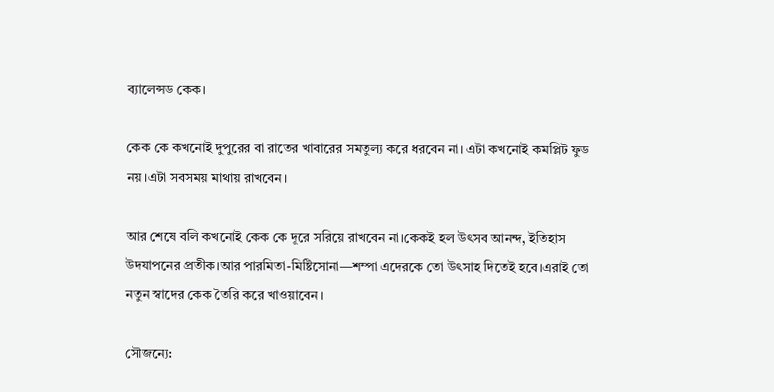ব্যালেন্সড কেক।

কেক কে কখনোই দুপুরের বা রাতের খাবারের সমতুল্য করে ধরবেন না। এটা কখনোই কমপ্লিট ফুড নয়।এটা সবসময় মাথায় রাখবেন।

আর শেষে বলি কখনোই কেক কে দূরে সরিয়ে রাখবেন না।কেকই হল উৎসব আনন্দ, ইতিহাস উদযাপনের প্রতীক।আর পারমিতা-মিষ্টিসোনা—শম্পা এদেরকে তো উৎসাহ দিতেই হবে।এরাই তো নতুন স্বাদের কেক তৈরি করে খাওয়াবেন।

সৌজন্যে: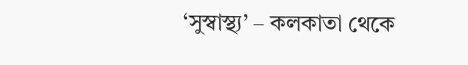‘সুস্বাস্থ্য’ – কলকাতা থেকে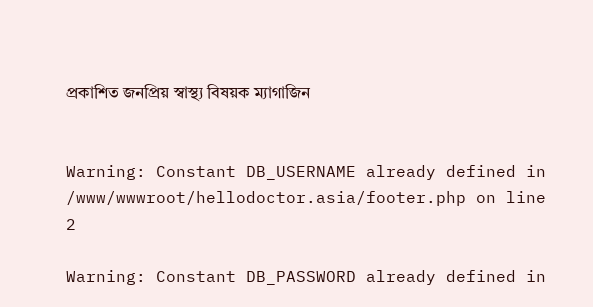প্রকাশিত জনপ্রিয় স্বাস্থ্য বিষয়ক ম্যাগাজিন


Warning: Constant DB_USERNAME already defined in /www/wwwroot/hellodoctor.asia/footer.php on line 2

Warning: Constant DB_PASSWORD already defined in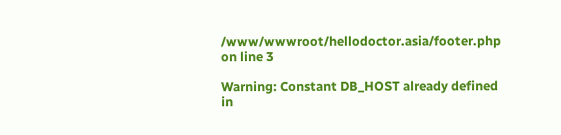/www/wwwroot/hellodoctor.asia/footer.php on line 3

Warning: Constant DB_HOST already defined in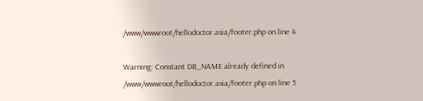/www/wwwroot/hellodoctor.asia/footer.php on line 4

Warning: Constant DB_NAME already defined in /www/wwwroot/hellodoctor.asia/footer.php on line 5